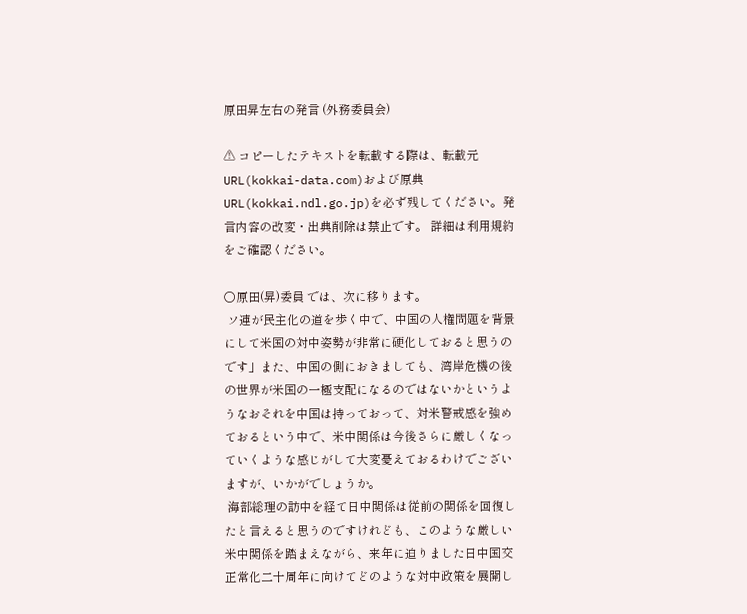原田昇左右の発言 (外務委員会)

⚠ コピーしたテキストを転載する際は、転載元URL(kokkai-data.com)および原典URL(kokkai.ndl.go.jp)を必ず残してください。発言内容の改変・出典削除は禁止です。 詳細は利用規約をご確認ください。

○原田(昇)委員 では、次に移ります。
 ソ連が民主化の道を歩く中で、中国の人権問題を背景にして米国の対中姿勢が非常に硬化しておると思うのです」また、中国の側におきましても、湾岸危機の後の世界が米国の一極支配になるのではないかというようなおそれを中国は持っておって、対米警戒感を強めておるという中で、米中関係は今後さらに厳しくなっていくような感じがして大変憂えておるわけでございますが、いかがでしょうか。
 海部総理の訪中を経て日中関係は従前の関係を回復したと言えると思うのですけれども、このような厳しい米中関係を踏まえながら、来年に迫りました日中国交正常化二十周年に向けてどのような対中政策を展開し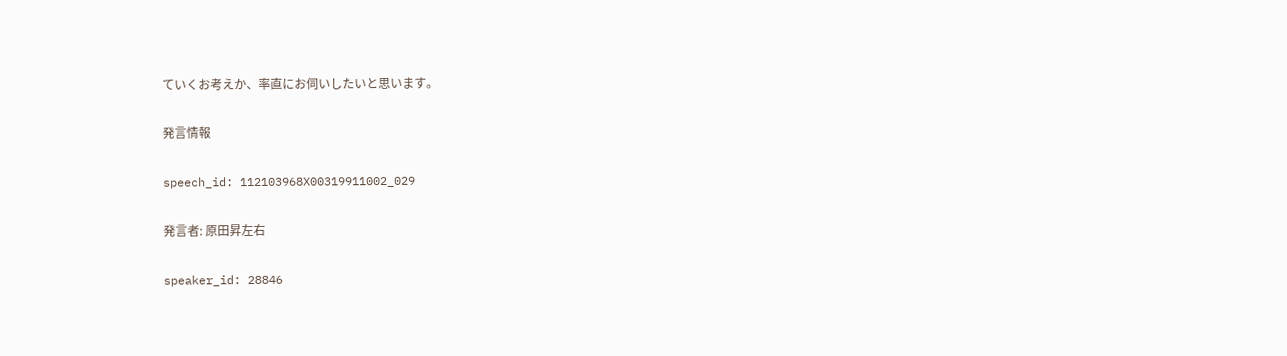ていくお考えか、率直にお伺いしたいと思います。

発言情報

speech_id: 112103968X00319911002_029

発言者: 原田昇左右

speaker_id: 28846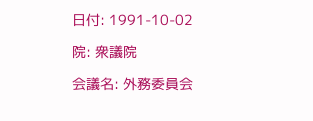日付: 1991-10-02

院: 衆議院

会議名: 外務委員会